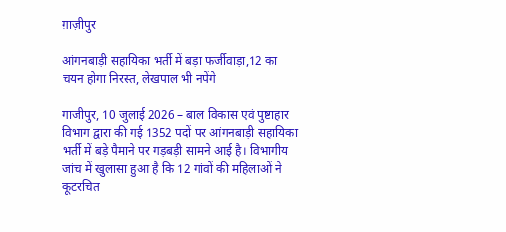ग़ाज़ीपुर

आंगनबाड़ी सहायिका भर्ती में बड़ा फर्जीवाड़ा,12 का चयन होगा निरस्त, लेखपाल भी नपेंगे

गाजीपुर, 10 जुलाई 2026 – बाल विकास एवं पुष्टाहार विभाग द्वारा की गई 1352 पदों पर आंगनबाड़ी सहायिका भर्ती में बड़े पैमाने पर गड़बड़ी सामने आई है। विभागीय जांच में खुलासा हुआ है कि 12 गांवों की महिलाओं ने कूटरचित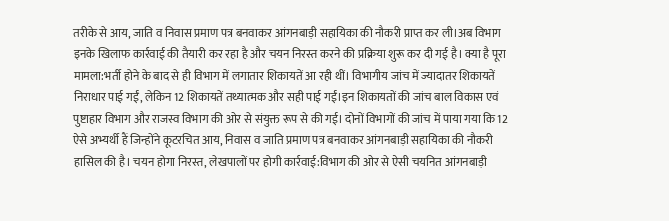तरीके से आय, जाति व निवास प्रमाण पत्र बनवाकर आंगनबाड़ी सहायिका की नौकरी प्राप्त कर ली।अब विभाग इनके खिलाफ कार्रवाई की तैयारी कर रहा है और चयन निरस्त करने की प्रक्रिया शुरू कर दी गई है। क्या है पूरा मामला:भर्ती होने के बाद से ही विभाग में लगातार शिकायतें आ रही थीं। विभागीय जांच में ज्यादातर शिकायतें निराधार पाई गईं, लेकिन 12 शिकायतें तथ्यात्मक और सही पाई गईं।इन शिकायतों की जांच बाल विकास एवं पुष्टाहार विभाग और राजस्व विभाग की ओर से संयुक्त रूप से की गई। दोनों विभागों की जांच में पाया गया कि 12 ऐसे अभ्यर्थी हैं जिन्होंने कूटरचित आय, निवास व जाति प्रमाण पत्र बनवाकर आंगनबाड़ी सहायिका की नौकरी हासिल की है। चयन होगा निरस्त, लेखपालों पर होगी कार्रवाई:विभाग की ओर से ऐसी चयनित आंगनबाड़ी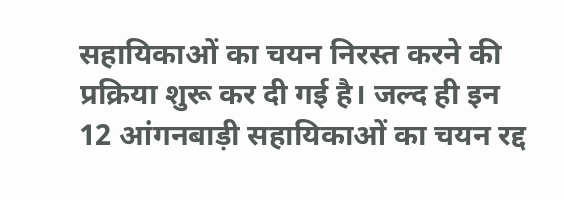सहायिकाओं का चयन निरस्त करने की प्रक्रिया शुरू कर दी गई है। जल्द ही इन 12 आंगनबाड़ी सहायिकाओं का चयन रद्द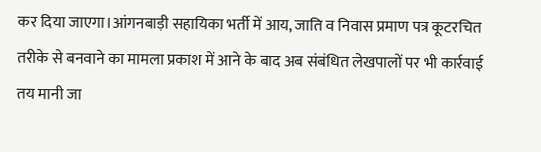कर दिया जाएगा।आंगनबाड़ी सहायिका भर्ती में आय, जाति व निवास प्रमाण पत्र कूटरचित तरीके से बनवाने का मामला प्रकाश में आने के बाद अब संबंधित लेखपालों पर भी कार्रवाई तय मानी जा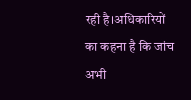रही है।अधिकारियों का कहना है कि जांच अभी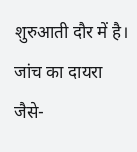शुरुआती दौर में है। जांच का दायरा जैसे-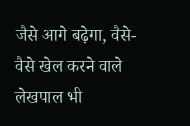जैसे आगे बढ़ेगा, वैसे-वैसे खेल करने वाले लेखपाल भी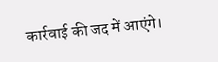कार्रवाई की जद में आएंगे।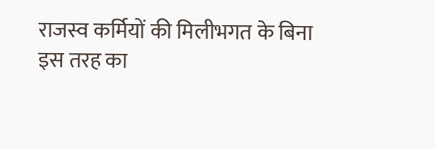राजस्व कर्मियों की मिलीभगत के बिना इस तरह का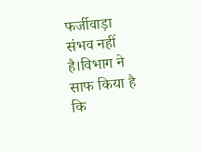फर्जीवाड़ा संभव नहीं है।विभाग ने साफ किया है कि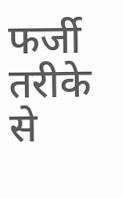फर्जी तरीके से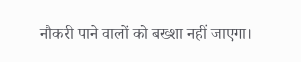नौकरी पाने वालों को बख्शा नहीं जाएगा।